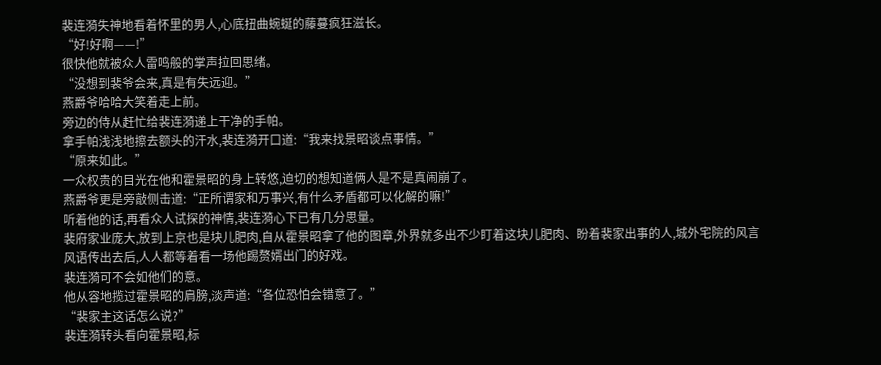裴连漪失神地看着怀里的男人,心底扭曲蜿蜒的藤蔓疯狂滋长。
“好!好啊——!”
很快他就被众人雷鸣般的掌声拉回思绪。
“没想到裴爷会来,真是有失远迎。”
燕爵爷哈哈大笑着走上前。
旁边的侍从赶忙给裴连漪递上干净的手帕。
拿手帕浅浅地擦去额头的汗水,裴连漪开口道:“我来找景昭谈点事情。”
“原来如此。”
一众权贵的目光在他和霍景昭的身上转悠,迫切的想知道俩人是不是真闹崩了。
燕爵爷更是旁敲侧击道:“正所谓家和万事兴,有什么矛盾都可以化解的嘛!”
听着他的话,再看众人试探的神情,裴连漪心下已有几分思量。
裴府家业庞大,放到上京也是块儿肥肉,自从霍景昭拿了他的图章,外界就多出不少盯着这块儿肥肉、盼着裴家出事的人,城外宅院的风言风语传出去后,人人都等着看一场他踢赘婿出门的好戏。
裴连漪可不会如他们的意。
他从容地揽过霍景昭的肩膀,淡声道:“各位恐怕会错意了。”
“裴家主这话怎么说?”
裴连漪转头看向霍景昭,标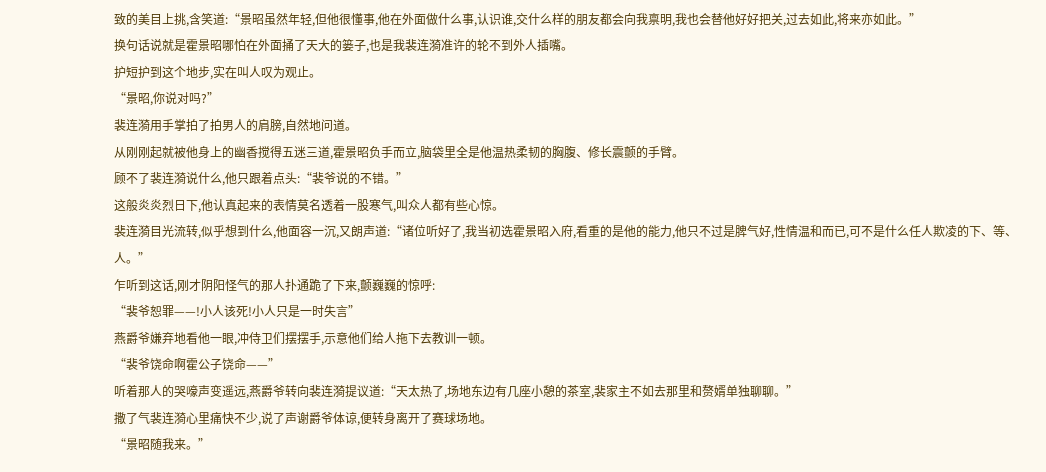致的美目上挑,含笑道:“景昭虽然年轻,但他很懂事,他在外面做什么事,认识谁,交什么样的朋友都会向我禀明,我也会替他好好把关,过去如此,将来亦如此。”
换句话说就是霍景昭哪怕在外面捅了天大的篓子,也是我裴连漪准许的轮不到外人插嘴。
护短护到这个地步,实在叫人叹为观止。
“景昭,你说对吗?”
裴连漪用手掌拍了拍男人的肩膀,自然地问道。
从刚刚起就被他身上的幽香搅得五迷三道,霍景昭负手而立,脑袋里全是他温热柔韧的胸腹、修长震颤的手臂。
顾不了裴连漪说什么,他只跟着点头:“裴爷说的不错。”
这般炎炎烈日下,他认真起来的表情莫名透着一股寒气,叫众人都有些心惊。
裴连漪目光流转,似乎想到什么,他面容一沉,又朗声道:“诸位听好了,我当初选霍景昭入府,看重的是他的能力,他只不过是脾气好,性情温和而已,可不是什么任人欺凌的下、等、人。”
乍听到这话,刚才阴阳怪气的那人扑通跪了下来,颤巍巍的惊呼:
“裴爷恕罪——!小人该死!小人只是一时失言”
燕爵爷嫌弃地看他一眼,冲侍卫们摆摆手,示意他们给人拖下去教训一顿。
“裴爷饶命啊霍公子饶命——”
听着那人的哭嚎声变遥远,燕爵爷转向裴连漪提议道:“天太热了,场地东边有几座小憩的茶室,裴家主不如去那里和赘婿单独聊聊。”
撒了气裴连漪心里痛快不少,说了声谢爵爷体谅,便转身离开了赛球场地。
“景昭随我来。”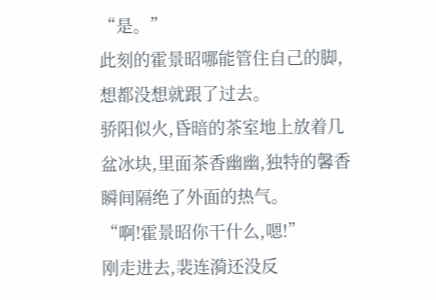“是。”
此刻的霍景昭哪能管住自己的脚,想都没想就跟了过去。
骄阳似火,昏暗的茶室地上放着几盆冰块,里面茶香幽幽,独特的馨香瞬间隔绝了外面的热气。
“啊!霍景昭你干什么,嗯!”
刚走进去,裴连漪还没反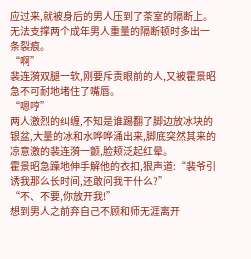应过来,就被身后的男人压到了茶室的隔断上。
无法支撑两个成年男人重量的隔断顿时多出一条裂痕。
“啊”
裴连漪双腿一软,刚要斥责眼前的人,又被霍景昭急不可耐地堵住了嘴唇。
“嗯哼”
两人激烈的纠缠,不知是谁踢翻了脚边放冰块的银盆,大量的冰和水哗哗涌出来,脚底突然其来的凉意激的裴连漪一颤,脸颊泛起红晕。
霍景昭急躁地伸手解他的衣扣,狠声道:“裴爷引诱我那么长时间,还敢问我干什么?”
“不、不要,你放开我!”
想到男人之前弃自己不顾和师无涯离开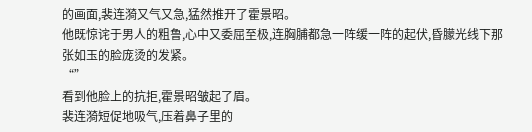的画面,裴连漪又气又急,猛然推开了霍景昭。
他既惊诧于男人的粗鲁,心中又委屈至极,连胸脯都急一阵缓一阵的起伏,昏朦光线下那张如玉的脸庞烫的发紧。
“”
看到他脸上的抗拒,霍景昭皱起了眉。
裴连漪短促地吸气,压着鼻子里的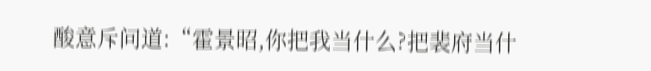酸意斥问道:“霍景昭,你把我当什么?把裴府当什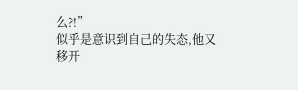么?!”
似乎是意识到自己的失态,他又移开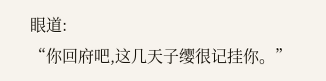眼道:
“你回府吧,这几天子缨很记挂你。”